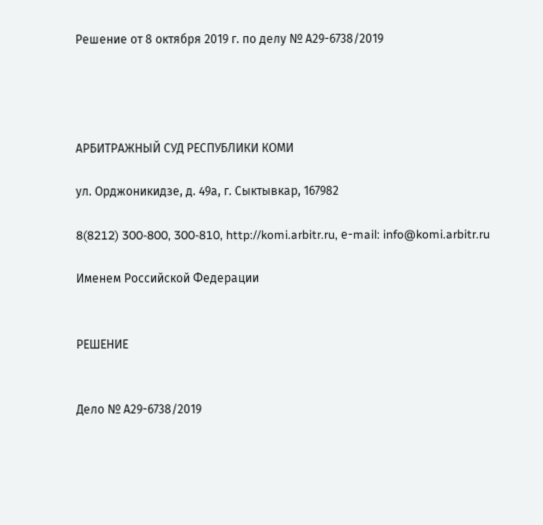Решение от 8 октября 2019 г. по делу № А29-6738/2019




АРБИТРАЖНЫЙ СУД РЕСПУБЛИКИ КОМИ

ул. Орджоникидзе, д. 49а, г. Сыктывкар, 167982

8(8212) 300-800, 300-810, http://komi.arbitr.ru, е-mail: info@komi.arbitr.ru

Именем Российской Федерации


РЕШЕНИЕ


Дело № А29-6738/2019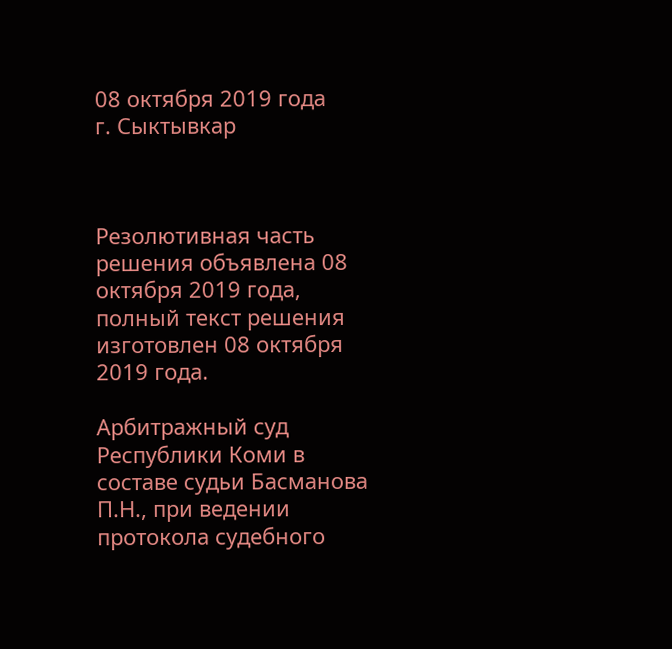08 октября 2019 года
г. Сыктывкар



Резолютивная часть решения объявлена 08 октября 2019 года, полный текст решения изготовлен 08 октября 2019 года.

Арбитражный суд Республики Коми в составе судьи Басманова П.Н., при ведении протокола судебного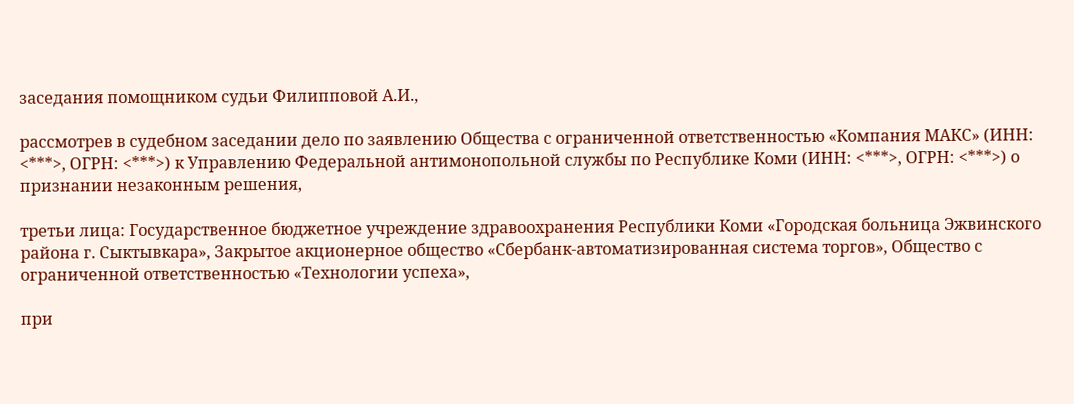заседания помощником судьи Филипповой А.И.,

рассмотрев в судебном заседании дело по заявлению Общества с ограниченной ответственностью «Компания МАКС» (ИНН: <***>, ОГРН: <***>) к Управлению Федеральной антимонопольной службы по Республике Коми (ИНН: <***>, ОГРН: <***>) о признании незаконным решения,

третьи лица: Государственное бюджетное учреждение здравоохранения Республики Коми «Городская больница Эжвинского района г. Сыктывкара», Закрытое акционерное общество «Сбербанк-автоматизированная система торгов», Общество с ограниченной ответственностью «Технологии успеха»,

при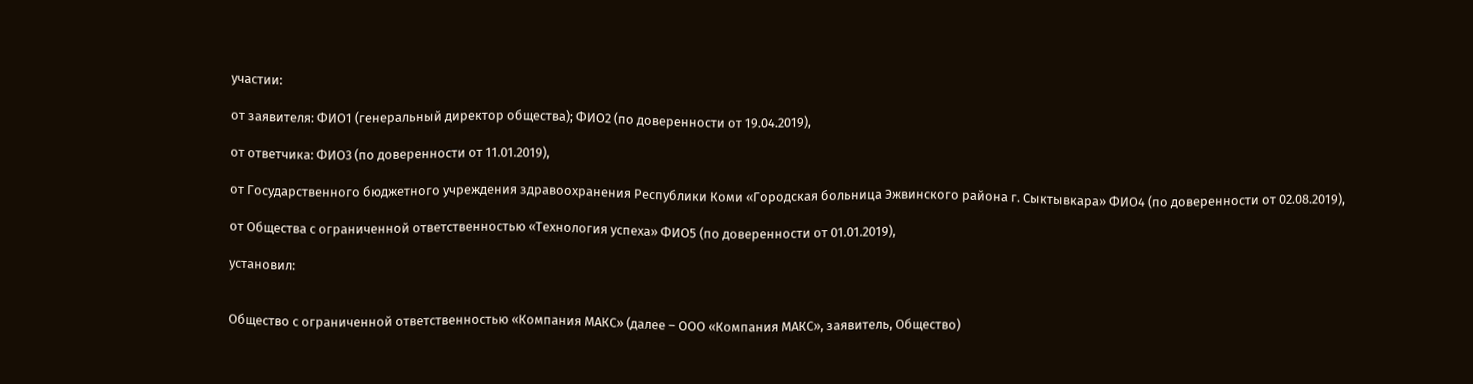участии:

от заявителя: ФИО1 (генеральный директор общества); ФИО2 (по доверенности от 19.04.2019),

от ответчика: ФИО3 (по доверенности от 11.01.2019),

от Государственного бюджетного учреждения здравоохранения Республики Коми «Городская больница Эжвинского района г. Сыктывкара» ФИО4 (по доверенности от 02.08.2019),

от Общества с ограниченной ответственностью «Технология успеха» ФИО5 (по доверенности от 01.01.2019),

установил:


Общество с ограниченной ответственностью «Компания МАКС» (далее – ООО «Компания МАКС», заявитель, Общество)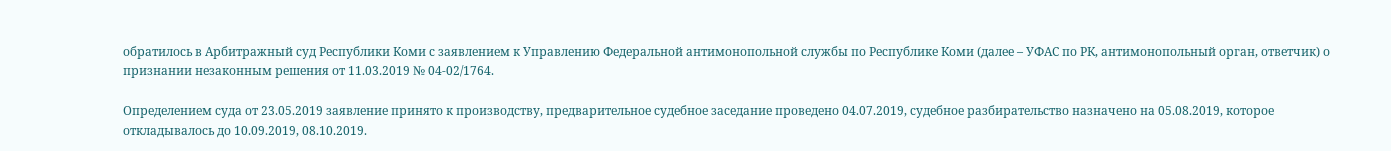обратилось в Арбитражный суд Республики Коми с заявлением к Управлению Федеральной антимонопольной службы по Республике Коми (далее – УФАС по РК, антимонопольный орган, ответчик) о признании незаконным решения от 11.03.2019 № 04-02/1764.

Определением суда от 23.05.2019 заявление принято к производству, предварительное судебное заседание проведено 04.07.2019, судебное разбирательство назначено на 05.08.2019, которое откладывалось до 10.09.2019, 08.10.2019.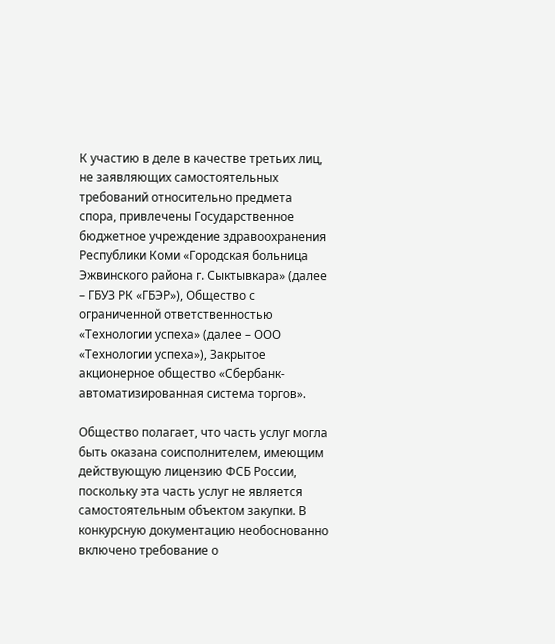К участию в деле в качестве третьих лиц, не заявляющих самостоятельных требований относительно предмета спора, привлечены Государственное бюджетное учреждение здравоохранения Республики Коми «Городская больница Эжвинского района г. Сыктывкара» (далее – ГБУЗ РК «ГБЭР»), Общество с ограниченной ответственностью «Технологии успеха» (далее – ООО «Технологии успеха»), Закрытое акционерное общество «Сбербанк-автоматизированная система торгов».

Общество полагает, что часть услуг могла быть оказана соисполнителем, имеющим действующую лицензию ФСБ России, поскольку эта часть услуг не является самостоятельным объектом закупки. В конкурсную документацию необоснованно включено требование о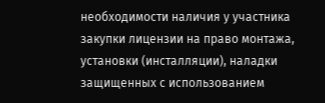необходимости наличия у участника закупки лицензии на право монтажа, установки (инсталляции), наладки защищенных с использованием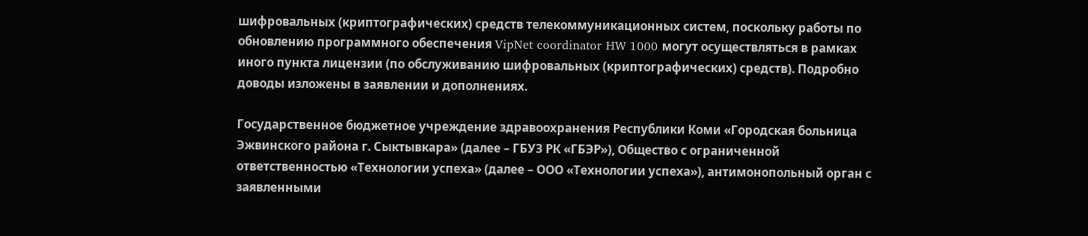шифровальных (криптографических) средств телекоммуникационных систем, поскольку работы по обновлению программного обеспечения VipNet coordinator HW 1000 могут осуществляться в рамках иного пункта лицензии (по обслуживанию шифровальных (криптографических) средств). Подробно доводы изложены в заявлении и дополнениях.

Государственное бюджетное учреждение здравоохранения Республики Коми «Городская больница Эжвинского района г. Сыктывкара» (далее – ГБУЗ РК «ГБЭР»), Общество с ограниченной ответственностью «Технологии успеха» (далее – ООО «Технологии успеха»), антимонопольный орган с заявленными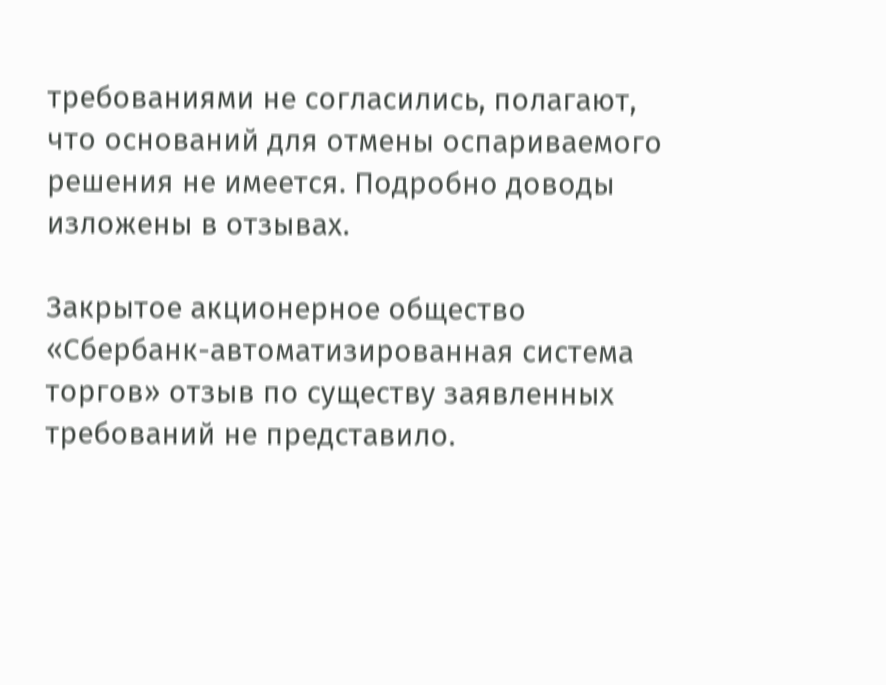требованиями не согласились, полагают, что оснований для отмены оспариваемого решения не имеется. Подробно доводы изложены в отзывах.

Закрытое акционерное общество «Сбербанк-автоматизированная система торгов» отзыв по существу заявленных требований не представило.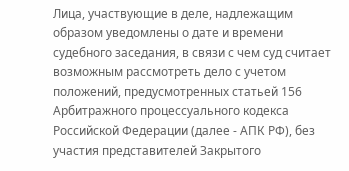Лица, участвующие в деле, надлежащим образом уведомлены о дате и времени судебного заседания, в связи с чем суд считает возможным рассмотреть дело с учетом положений, предусмотренных статьей 156 Арбитражного процессуального кодекса Российской Федерации (далее - АПК РФ), без участия представителей Закрытого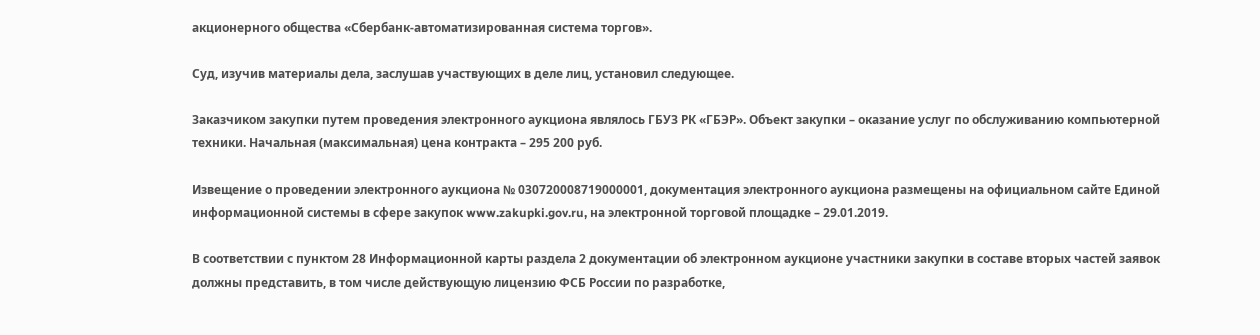акционерного общества «Сбербанк-автоматизированная система торгов».

Суд, изучив материалы дела, заслушав участвующих в деле лиц, установил следующее.

Заказчиком закупки путем проведения электронного аукциона являлось ГБУЗ РК «ГБЭР». Объект закупки – оказание услуг по обслуживанию компьютерной техники. Начальная (максимальная) цена контракта – 295 200 руб.

Извещение о проведении электронного аукциона № 030720008719000001, документация электронного аукциона размещены на официальном сайте Единой информационной системы в сфере закупок www.zakupki.gov.ru, на электронной торговой площадке – 29.01.2019.

В соответствии с пунктом 28 Информационной карты раздела 2 документации об электронном аукционе участники закупки в составе вторых частей заявок должны представить, в том числе действующую лицензию ФСБ России по разработке,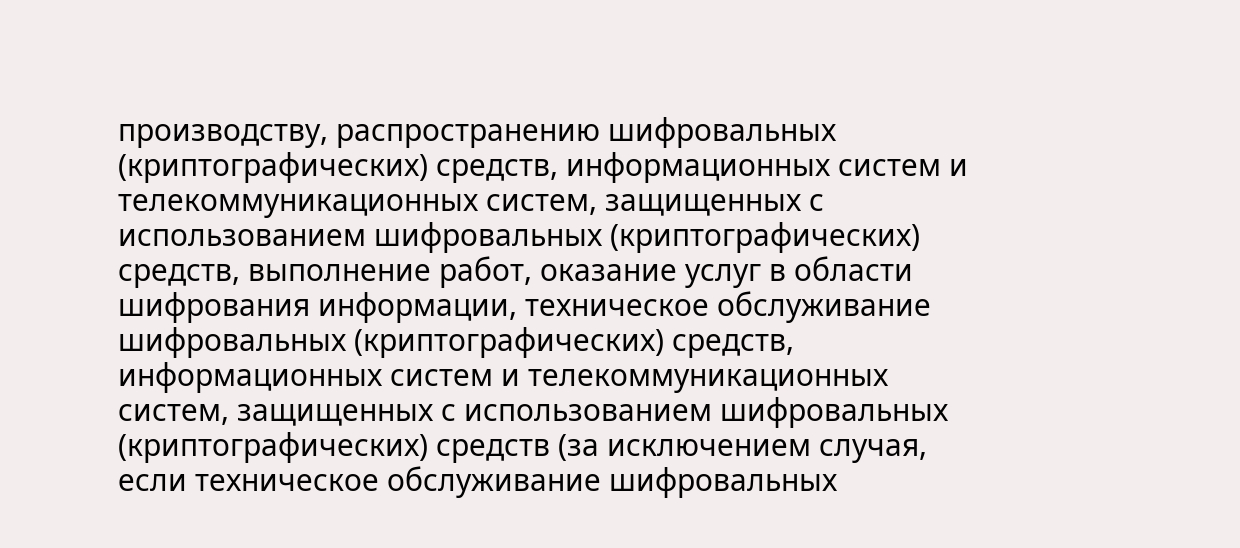производству, распространению шифровальных (криптографических) средств, информационных систем и телекоммуникационных систем, защищенных с использованием шифровальных (криптографических) средств, выполнение работ, оказание услуг в области шифрования информации, техническое обслуживание шифровальных (криптографических) средств, информационных систем и телекоммуникационных систем, защищенных с использованием шифровальных (криптографических) средств (за исключением случая, если техническое обслуживание шифровальных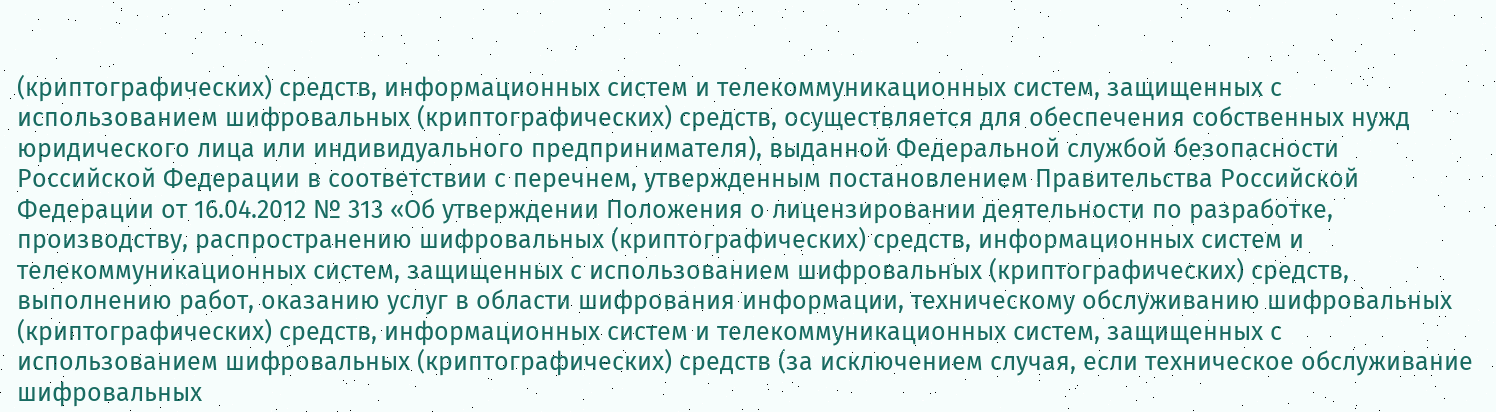(криптографических) средств, информационных систем и телекоммуникационных систем, защищенных с использованием шифровальных (криптографических) средств, осуществляется для обеспечения собственных нужд юридического лица или индивидуального предпринимателя), выданной Федеральной службой безопасности Российской Федерации в соответствии с перечнем, утвержденным постановлением Правительства Российской Федерации от 16.04.2012 № 313 «Об утверждении Положения о лицензировании деятельности по разработке, производству, распространению шифровальных (криптографических) средств, информационных систем и телекоммуникационных систем, защищенных с использованием шифровальных (криптографических) средств, выполнению работ, оказанию услуг в области шифрования информации, техническому обслуживанию шифровальных (криптографических) средств, информационных систем и телекоммуникационных систем, защищенных с использованием шифровальных (криптографических) средств (за исключением случая, если техническое обслуживание шифровальных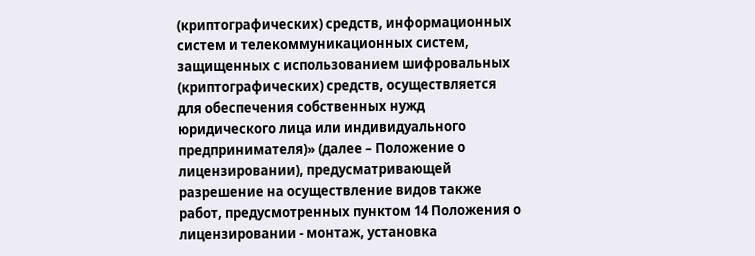(криптографических) средств, информационных систем и телекоммуникационных систем, защищенных с использованием шифровальных (криптографических) средств, осуществляется для обеспечения собственных нужд юридического лица или индивидуального предпринимателя)» (далее – Положение о лицензировании), предусматривающей разрешение на осуществление видов также работ, предусмотренных пунктом 14 Положения о лицензировании - монтаж, установка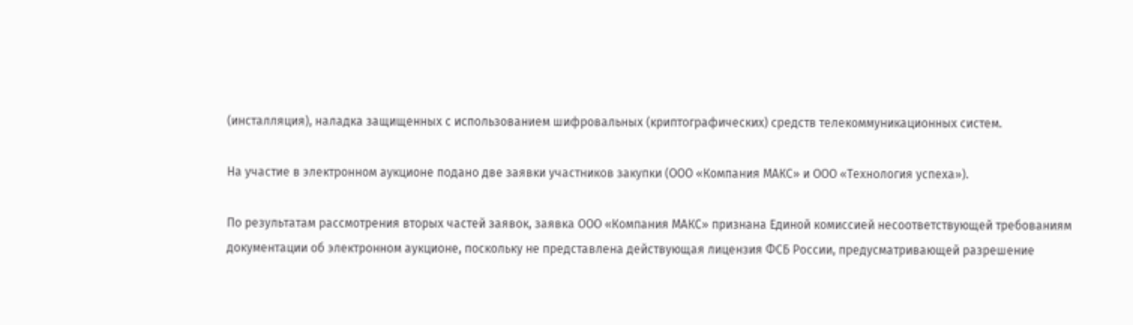(инсталляция), наладка защищенных с использованием шифровальных (криптографических) средств телекоммуникационных систем.

На участие в электронном аукционе подано две заявки участников закупки (ООО «Компания МАКС» и ООО «Технология успеха»).

По результатам рассмотрения вторых частей заявок, заявка ООО «Компания МАКС» признана Единой комиссией несоответствующей требованиям документации об электронном аукционе, поскольку не представлена действующая лицензия ФСБ России, предусматривающей разрешение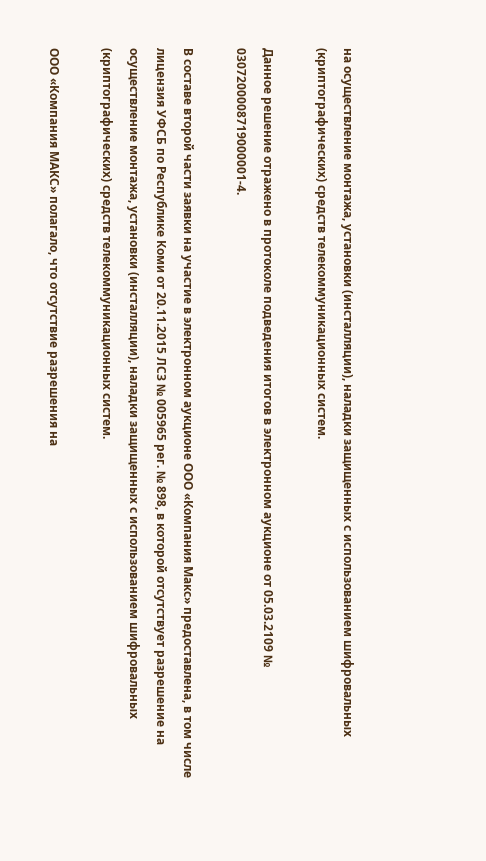на осуществление монтажа, установки (инсталляции), наладки защищенных с использованием шифровальных (криптографических) средств телекоммуникационных систем.

Данное решение отражено в протоколе подведения итогов в электронном аукционе от 05.03.2109 № 0307200008719000001-4.

В составе второй части заявки на участие в электронном аукционе ООО «Компания Макс» предоставлена, в том числе лицензия УФСБ по Республике Коми от 20.11.2015 ЛСЗ № 005965 рег. № 898, в которой отсутствует разрешение на осуществление монтажа, установки (инсталляции), наладки защищенных с использованием шифровальных (криптографических) средств телекоммуникационных систем.

ООО «Компания МАКС» полагало, что отсутствие разрешения на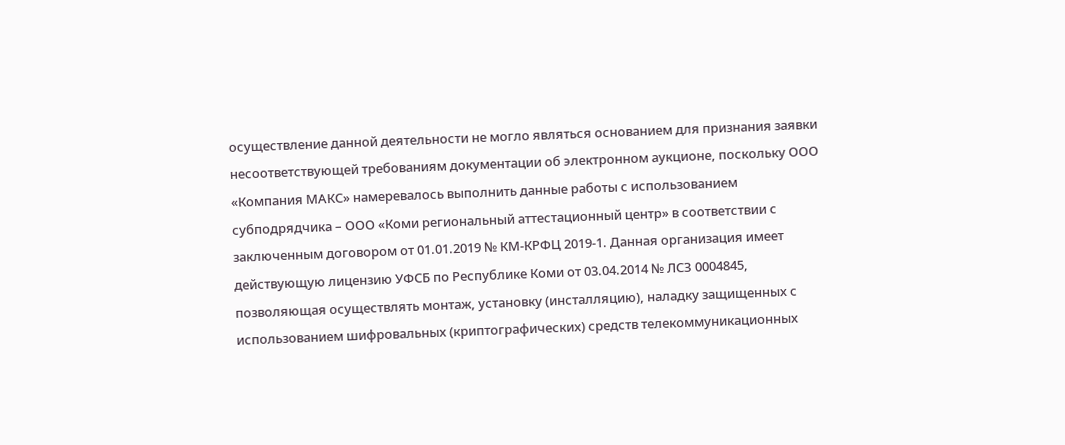осуществление данной деятельности не могло являться основанием для признания заявки несоответствующей требованиям документации об электронном аукционе, поскольку ООО «Компания МАКС» намеревалось выполнить данные работы с использованием субподрядчика – ООО «Коми региональный аттестационный центр» в соответствии с заключенным договором от 01.01.2019 № КМ-КРФЦ 2019-1. Данная организация имеет действующую лицензию УФСБ по Республике Коми от 03.04.2014 № ЛСЗ 0004845, позволяющая осуществлять монтаж, установку (инсталляцию), наладку защищенных с использованием шифровальных (криптографических) средств телекоммуникационных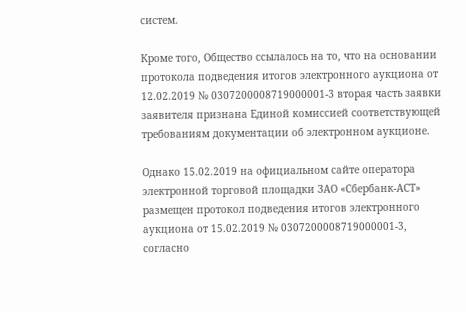систем.

Кроме того, Общество ссылалось на то, что на основании протокола подведения итогов электронного аукциона от 12.02.2019 № 0307200008719000001-3 вторая часть заявки заявителя признана Единой комиссией соответствующей требованиям документации об электронном аукционе.

Однако 15.02.2019 на официальном сайте оператора электронной торговой площадки ЗАО «Сбербанк-АСТ» размещен протокол подведения итогов электронного аукциона от 15.02.2019 № 0307200008719000001-3, согласно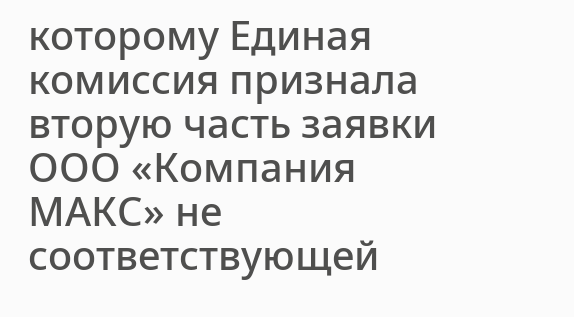которому Единая комиссия признала вторую часть заявки ООО «Компания МАКС» не соответствующей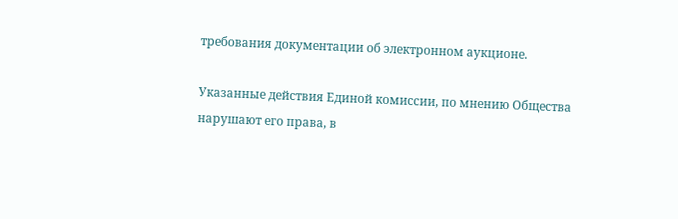требования документации об электронном аукционе.

Указанные действия Единой комиссии, по мнению Общества нарушают его права, в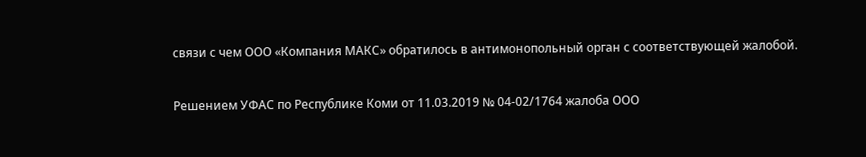связи с чем ООО «Компания МАКС» обратилось в антимонопольный орган с соответствующей жалобой.

Решением УФАС по Республике Коми от 11.03.2019 № 04-02/1764 жалоба ООО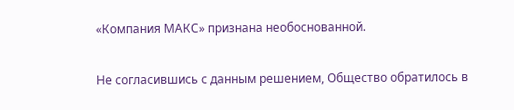«Компания МАКС» признана необоснованной.

Не согласившись с данным решением, Общество обратилось в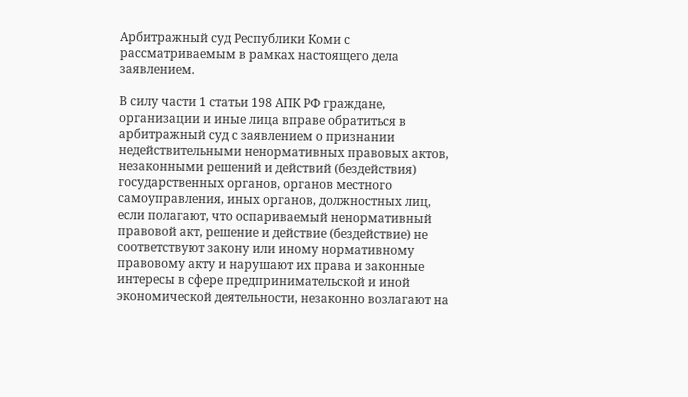Арбитражный суд Республики Коми с рассматриваемым в рамках настоящего дела заявлением.

В силу части 1 статьи 198 АПК РФ граждане, организации и иные лица вправе обратиться в арбитражный суд с заявлением о признании недействительными ненормативных правовых актов, незаконными решений и действий (бездействия) государственных органов, органов местного самоуправления, иных органов, должностных лиц, если полагают, что оспариваемый ненормативный правовой акт, решение и действие (бездействие) не соответствуют закону или иному нормативному правовому акту и нарушают их права и законные интересы в сфере предпринимательской и иной экономической деятельности, незаконно возлагают на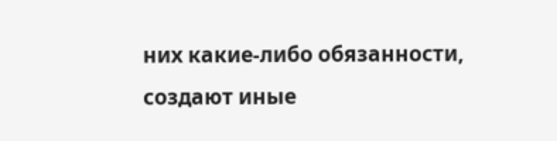них какие-либо обязанности, создают иные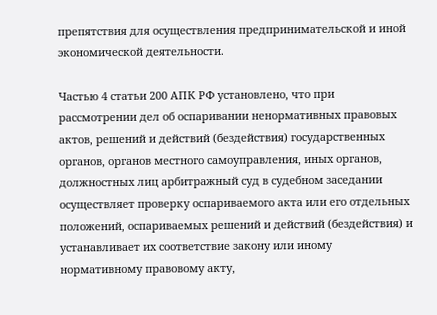препятствия для осуществления предпринимательской и иной экономической деятельности.

Частью 4 статьи 200 АПК РФ установлено, что при рассмотрении дел об оспаривании ненормативных правовых актов, решений и действий (бездействия) государственных органов, органов местного самоуправления, иных органов, должностных лиц арбитражный суд в судебном заседании осуществляет проверку оспариваемого акта или его отдельных положений, оспариваемых решений и действий (бездействия) и устанавливает их соответствие закону или иному нормативному правовому акту,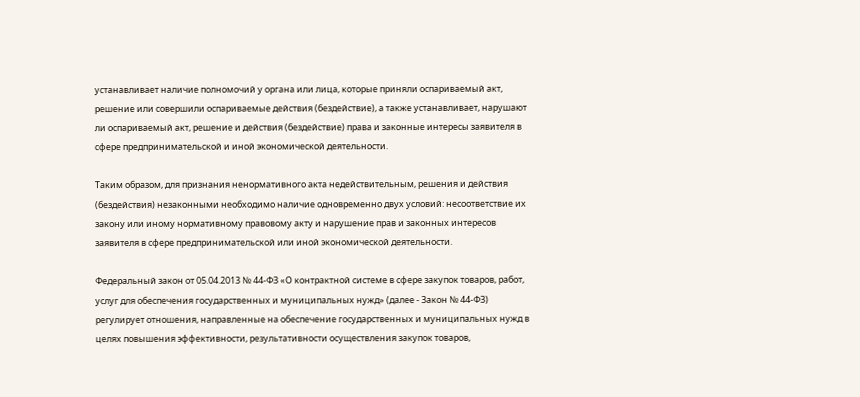устанавливает наличие полномочий у органа или лица, которые приняли оспариваемый акт, решение или совершили оспариваемые действия (бездействие), а также устанавливает, нарушают ли оспариваемый акт, решение и действия (бездействие) права и законные интересы заявителя в сфере предпринимательской и иной экономической деятельности.

Таким образом, для признания ненормативного акта недействительным, решения и действия (бездействия) незаконными необходимо наличие одновременно двух условий: несоответствие их закону или иному нормативному правовому акту и нарушение прав и законных интересов заявителя в сфере предпринимательской или иной экономической деятельности.

Федеральный закон от 05.04.2013 № 44-ФЗ «О контрактной системе в сфере закупок товаров, работ, услуг для обеспечения государственных и муниципальных нужд» (далее - Закон № 44-ФЗ) регулирует отношения, направленные на обеспечение государственных и муниципальных нужд в целях повышения эффективности, результативности осуществления закупок товаров,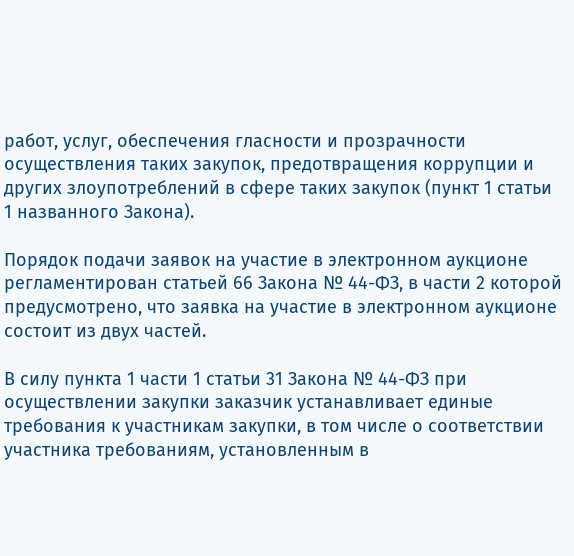работ, услуг, обеспечения гласности и прозрачности осуществления таких закупок, предотвращения коррупции и других злоупотреблений в сфере таких закупок (пункт 1 статьи 1 названного Закона).

Порядок подачи заявок на участие в электронном аукционе регламентирован статьей 66 Закона № 44-ФЗ, в части 2 которой предусмотрено, что заявка на участие в электронном аукционе состоит из двух частей.

В силу пункта 1 части 1 статьи 31 Закона № 44-ФЗ при осуществлении закупки заказчик устанавливает единые требования к участникам закупки, в том числе о соответствии участника требованиям, установленным в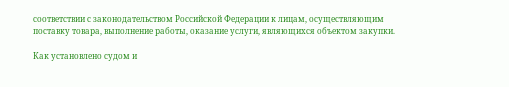соответствии с законодательством Российской Федерации к лицам, осуществляющим поставку товара, выполнение работы, оказание услуги, являющихся объектом закупки.

Как установлено судом и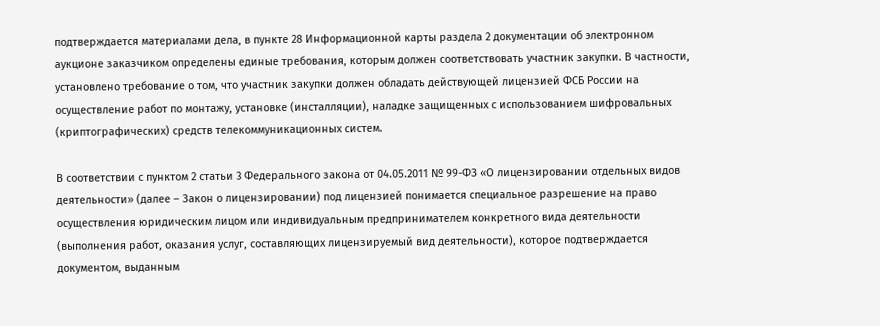подтверждается материалами дела, в пункте 28 Информационной карты раздела 2 документации об электронном аукционе заказчиком определены единые требования, которым должен соответствовать участник закупки. В частности, установлено требование о том, что участник закупки должен обладать действующей лицензией ФСБ России на осуществление работ по монтажу, установке (инсталляции), наладке защищенных с использованием шифровальных (криптографических) средств телекоммуникационных систем.

В соответствии с пунктом 2 статьи 3 Федерального закона от 04.05.2011 № 99-ФЗ «О лицензировании отдельных видов деятельности» (далее – Закон о лицензировании) под лицензией понимается специальное разрешение на право осуществления юридическим лицом или индивидуальным предпринимателем конкретного вида деятельности (выполнения работ, оказания услуг, составляющих лицензируемый вид деятельности), которое подтверждается документом, выданным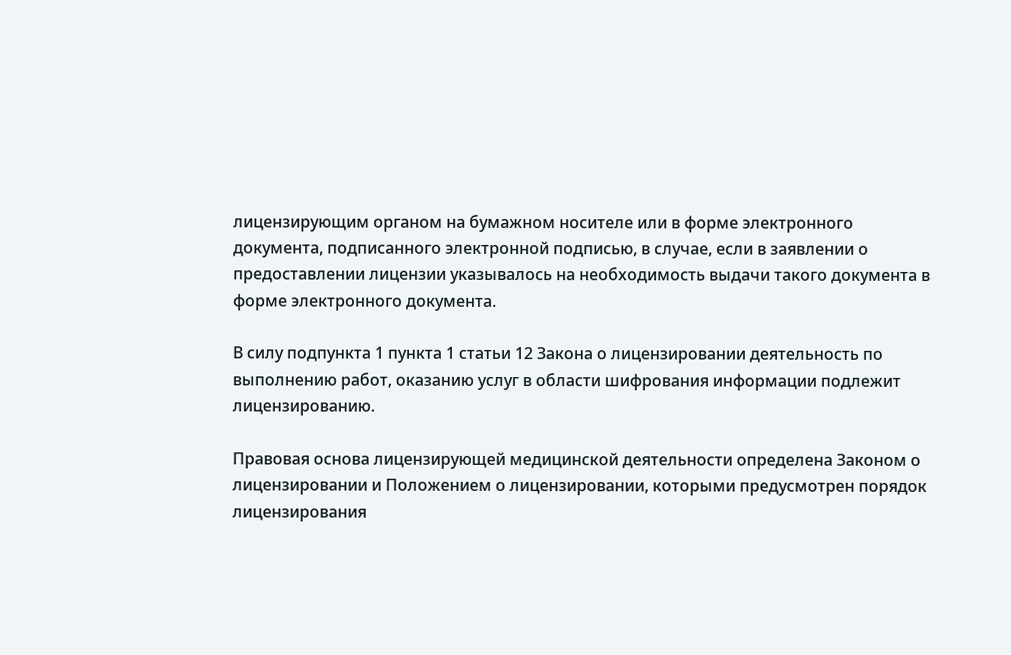лицензирующим органом на бумажном носителе или в форме электронного документа, подписанного электронной подписью, в случае, если в заявлении о предоставлении лицензии указывалось на необходимость выдачи такого документа в форме электронного документа.

В силу подпункта 1 пункта 1 статьи 12 Закона о лицензировании деятельность по выполнению работ, оказанию услуг в области шифрования информации подлежит лицензированию.

Правовая основа лицензирующей медицинской деятельности определена Законом о лицензировании и Положением о лицензировании, которыми предусмотрен порядок лицензирования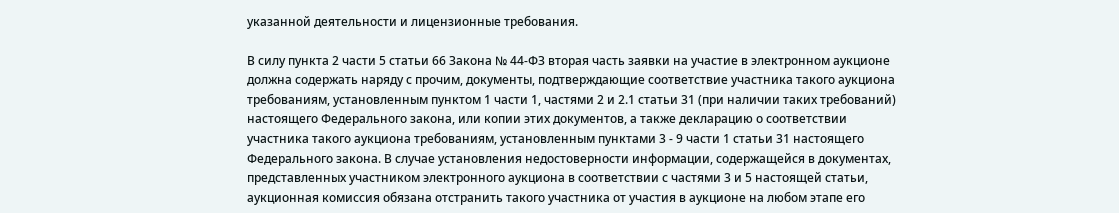указанной деятельности и лицензионные требования.

В силу пункта 2 части 5 статьи 66 Закона № 44-ФЗ вторая часть заявки на участие в электронном аукционе должна содержать наряду с прочим, документы, подтверждающие соответствие участника такого аукциона требованиям, установленным пунктом 1 части 1, частями 2 и 2.1 статьи 31 (при наличии таких требований) настоящего Федерального закона, или копии этих документов, а также декларацию о соответствии участника такого аукциона требованиям, установленным пунктами 3 - 9 части 1 статьи 31 настоящего Федерального закона. В случае установления недостоверности информации, содержащейся в документах, представленных участником электронного аукциона в соответствии с частями 3 и 5 настоящей статьи, аукционная комиссия обязана отстранить такого участника от участия в аукционе на любом этапе его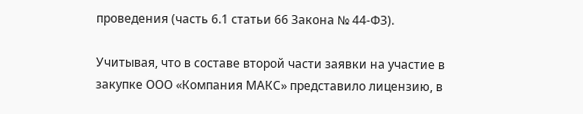проведения (часть 6.1 статьи 66 Закона № 44-ФЗ).

Учитывая, что в составе второй части заявки на участие в закупке ООО «Компания МАКС» представило лицензию, в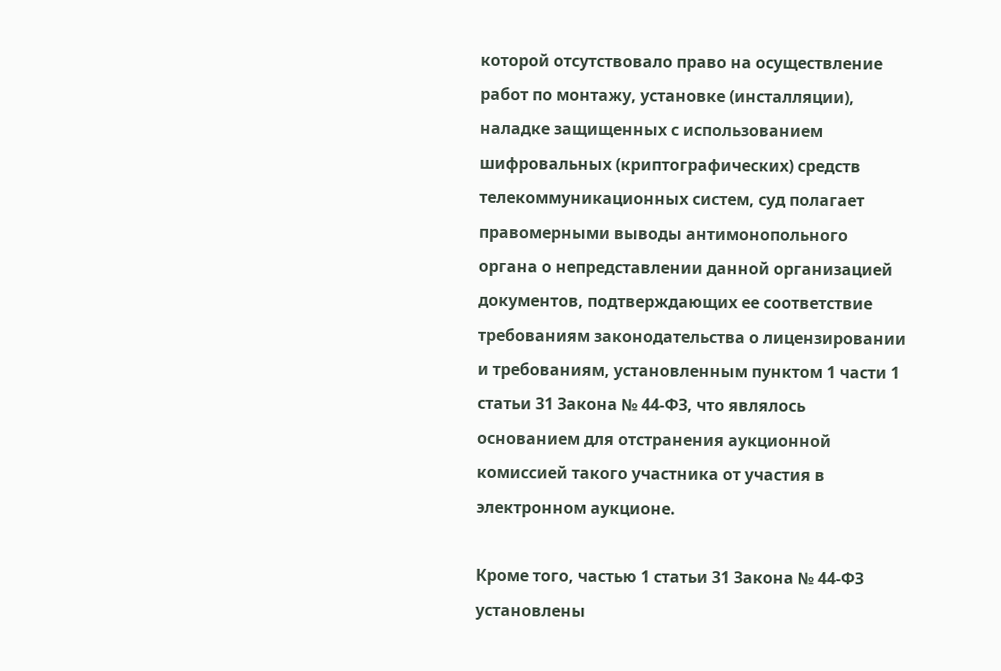которой отсутствовало право на осуществление работ по монтажу, установке (инсталляции), наладке защищенных с использованием шифровальных (криптографических) средств телекоммуникационных систем, суд полагает правомерными выводы антимонопольного органа о непредставлении данной организацией документов, подтверждающих ее соответствие требованиям законодательства о лицензировании и требованиям, установленным пунктом 1 части 1 статьи 31 Закона № 44-ФЗ, что являлось основанием для отстранения аукционной комиссией такого участника от участия в электронном аукционе.

Кроме того, частью 1 статьи 31 Закона № 44-ФЗ установлены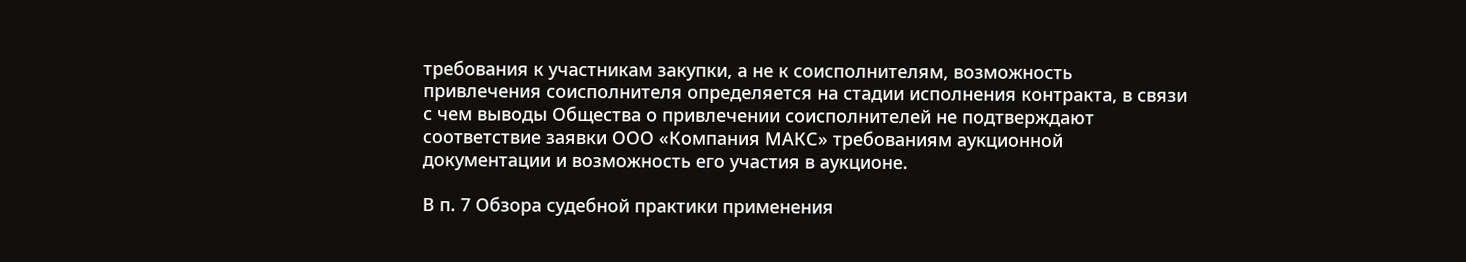требования к участникам закупки, а не к соисполнителям, возможность привлечения соисполнителя определяется на стадии исполнения контракта, в связи с чем выводы Общества о привлечении соисполнителей не подтверждают соответствие заявки ООО «Компания МАКС» требованиям аукционной документации и возможность его участия в аукционе.

В п. 7 Обзора судебной практики применения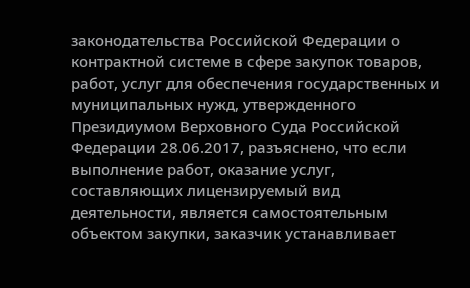законодательства Российской Федерации о контрактной системе в сфере закупок товаров, работ, услуг для обеспечения государственных и муниципальных нужд, утвержденного Президиумом Верховного Суда Российской Федерации 28.06.2017, разъяснено, что если выполнение работ, оказание услуг, составляющих лицензируемый вид деятельности, является самостоятельным объектом закупки, заказчик устанавливает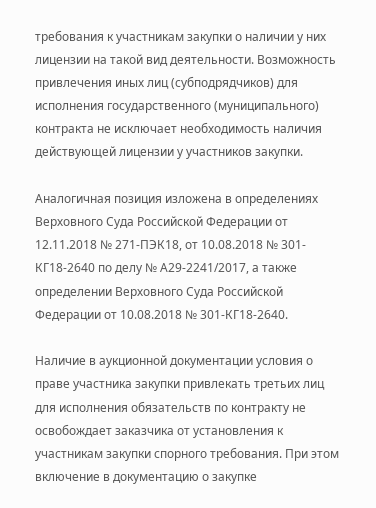требования к участникам закупки о наличии у них лицензии на такой вид деятельности. Возможность привлечения иных лиц (субподрядчиков) для исполнения государственного (муниципального) контракта не исключает необходимость наличия действующей лицензии у участников закупки.

Аналогичная позиция изложена в определениях Верховного Суда Российской Федерации от 12.11.2018 № 271-ПЭК18, от 10.08.2018 № 301-КГ18-2640 по делу № А29-2241/2017, а также определении Верховного Суда Российской Федерации от 10.08.2018 № 301-КГ18-2640.

Наличие в аукционной документации условия о праве участника закупки привлекать третьих лиц для исполнения обязательств по контракту не освобождает заказчика от установления к участникам закупки спорного требования. При этом включение в документацию о закупке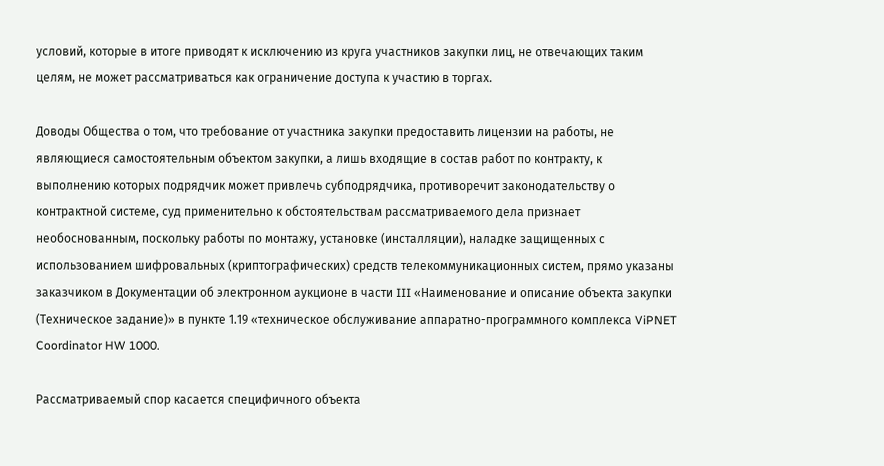условий, которые в итоге приводят к исключению из круга участников закупки лиц, не отвечающих таким целям, не может рассматриваться как ограничение доступа к участию в торгах.

Доводы Общества о том, что требование от участника закупки предоставить лицензии на работы, не являющиеся самостоятельным объектом закупки, а лишь входящие в состав работ по контракту, к выполнению которых подрядчик может привлечь субподрядчика, противоречит законодательству о контрактной системе, суд применительно к обстоятельствам рассматриваемого дела признает необоснованным, поскольку работы по монтажу, установке (инсталляции), наладке защищенных с использованием шифровальных (криптографических) средств телекоммуникационных систем, прямо указаны заказчиком в Документации об электронном аукционе в части III «Наименование и описание объекта закупки (Техническое задание)» в пункте 1.19 «техническое обслуживание аппаратно-программного комплекса ViPNET Coordinator HW 1000.

Рассматриваемый спор касается специфичного объекта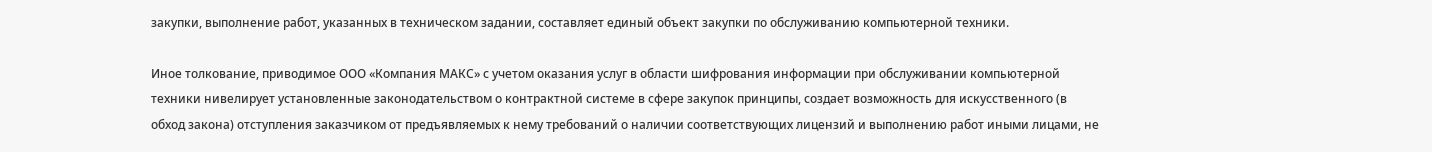закупки, выполнение работ, указанных в техническом задании, составляет единый объект закупки по обслуживанию компьютерной техники.

Иное толкование, приводимое ООО «Компания МАКС» с учетом оказания услуг в области шифрования информации при обслуживании компьютерной техники нивелирует установленные законодательством о контрактной системе в сфере закупок принципы, создает возможность для искусственного (в обход закона) отступления заказчиком от предъявляемых к нему требований о наличии соответствующих лицензий и выполнению работ иными лицами, не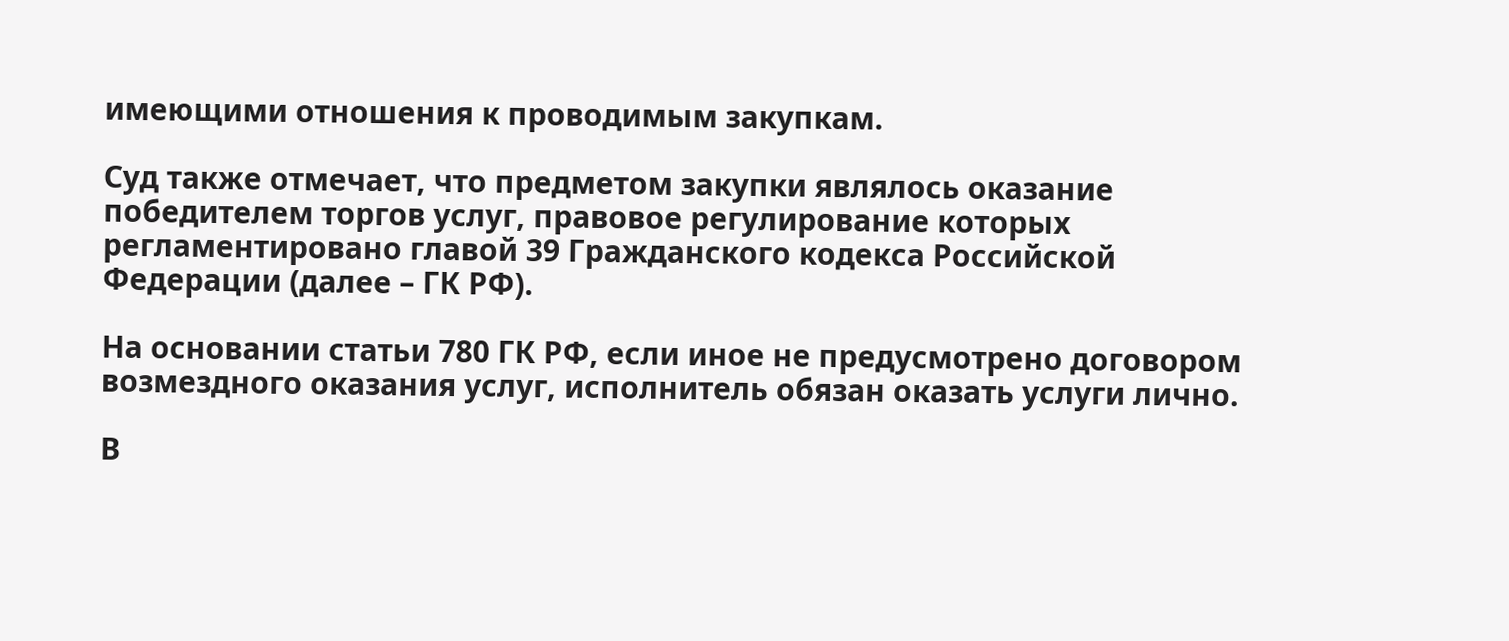имеющими отношения к проводимым закупкам.

Суд также отмечает, что предметом закупки являлось оказание победителем торгов услуг, правовое регулирование которых регламентировано главой 39 Гражданского кодекса Российской Федерации (далее – ГК РФ).

На основании статьи 780 ГК РФ, если иное не предусмотрено договором возмездного оказания услуг, исполнитель обязан оказать услуги лично.

В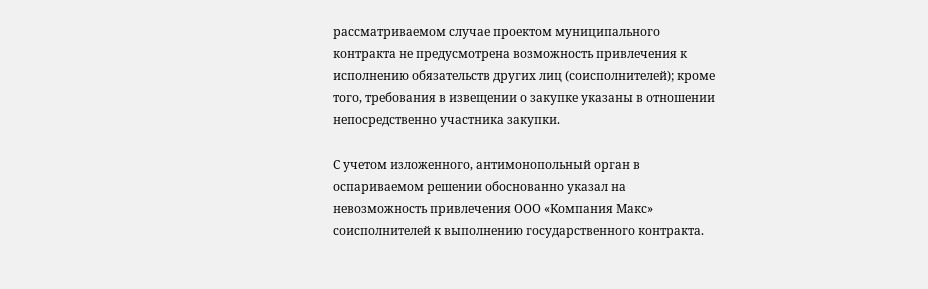рассматриваемом случае проектом муниципального контракта не предусмотрена возможность привлечения к исполнению обязательств других лиц (соисполнителей); кроме того, требования в извещении о закупке указаны в отношении непосредственно участника закупки.

С учетом изложенного, антимонопольный орган в оспариваемом решении обоснованно указал на невозможность привлечения ООО «Компания Макс» соисполнителей к выполнению государственного контракта.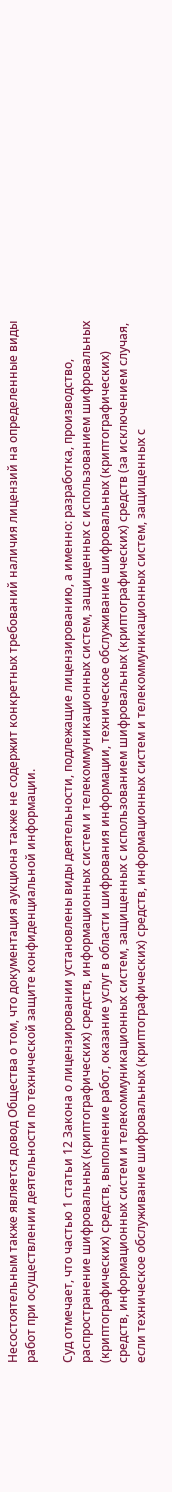Несостоятельным также является довод Общества о том, что документация аукциона также не содержит конкретных требований наличия лицензий на определенные виды работ при осуществлении деятельности по технической защите конфиденциальной информации.

Суд отмечает, что частью 1 статьи 12 Закона о лицензировании установлены виды деятельности, подлежащие лицензированию, а именно: разработка, производство, распространение шифровальных (криптографических) средств, информационных систем и телекоммуникационных систем, защищенных с использованием шифровальных (криптографических) средств, выполнение работ, оказание услуг в области шифрования информации, техническое обслуживание шифровальных (криптографических) средств, информационных систем и телекоммуникационных систем, защищенных с использованием шифровальных (криптографических) средств (за исключением случая, если техническое обслуживание шифровальных (криптографических) средств, информационных систем и телекоммуникационных систем, защищенных с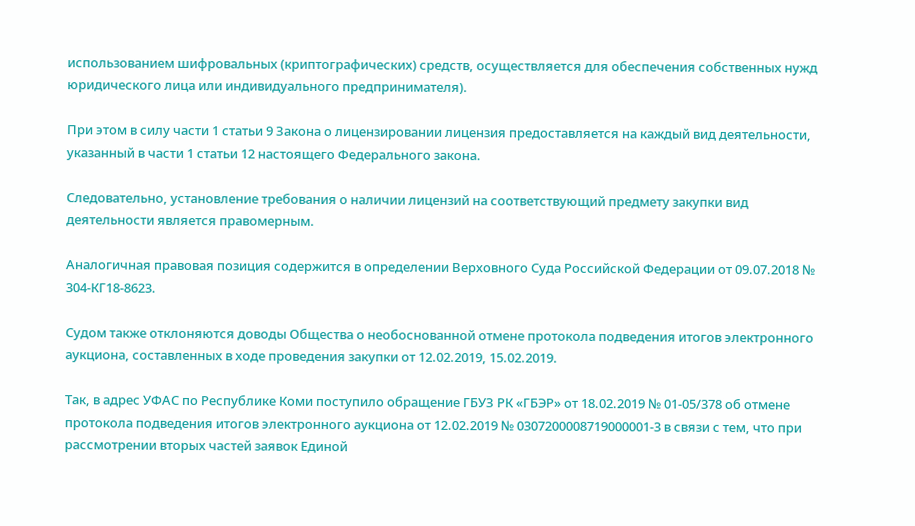использованием шифровальных (криптографических) средств, осуществляется для обеспечения собственных нужд юридического лица или индивидуального предпринимателя).

При этом в силу части 1 статьи 9 Закона о лицензировании лицензия предоставляется на каждый вид деятельности, указанный в части 1 статьи 12 настоящего Федерального закона.

Следовательно, установление требования о наличии лицензий на соответствующий предмету закупки вид деятельности является правомерным.

Аналогичная правовая позиция содержится в определении Верховного Суда Российской Федерации от 09.07.2018 № 304-КГ18-8623.

Судом также отклоняются доводы Общества о необоснованной отмене протокола подведения итогов электронного аукциона, составленных в ходе проведения закупки от 12.02.2019, 15.02.2019.

Так, в адрес УФАС по Республике Коми поступило обращение ГБУЗ РК «ГБЭР» от 18.02.2019 № 01-05/378 об отмене протокола подведения итогов электронного аукциона от 12.02.2019 № 0307200008719000001-3 в связи с тем, что при рассмотрении вторых частей заявок Единой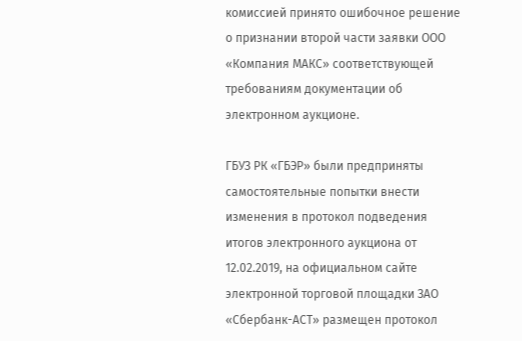комиссией принято ошибочное решение о признании второй части заявки ООО «Компания МАКС» соответствующей требованиям документации об электронном аукционе.

ГБУЗ РК «ГБЭР» были предприняты самостоятельные попытки внести изменения в протокол подведения итогов электронного аукциона от 12.02.2019, на официальном сайте электронной торговой площадки ЗАО «Сбербанк-АСТ» размещен протокол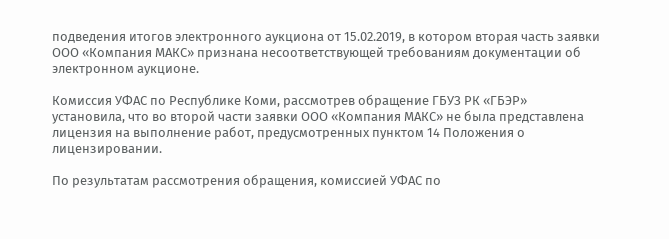подведения итогов электронного аукциона от 15.02.2019, в котором вторая часть заявки ООО «Компания МАКС» признана несоответствующей требованиям документации об электронном аукционе.

Комиссия УФАС по Республике Коми, рассмотрев обращение ГБУЗ РК «ГБЭР» установила, что во второй части заявки ООО «Компания МАКС» не была представлена лицензия на выполнение работ, предусмотренных пунктом 14 Положения о лицензировании.

По результатам рассмотрения обращения, комиссией УФАС по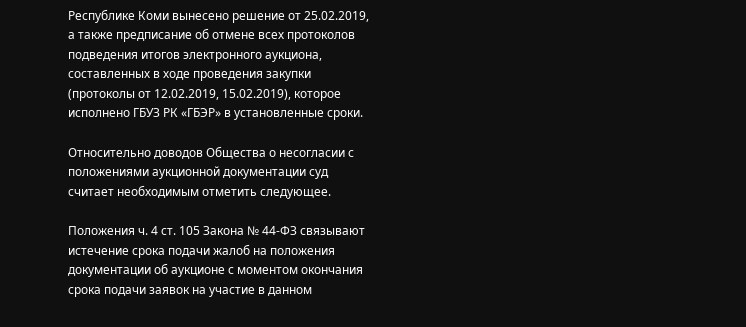Республике Коми вынесено решение от 25.02.2019, а также предписание об отмене всех протоколов подведения итогов электронного аукциона, составленных в ходе проведения закупки (протоколы от 12.02.2019, 15.02.2019), которое исполнено ГБУЗ РК «ГБЭР» в установленные сроки.

Относительно доводов Общества о несогласии с положениями аукционной документации суд считает необходимым отметить следующее.

Положения ч. 4 ст. 105 Закона № 44-ФЗ связывают истечение срока подачи жалоб на положения документации об аукционе с моментом окончания срока подачи заявок на участие в данном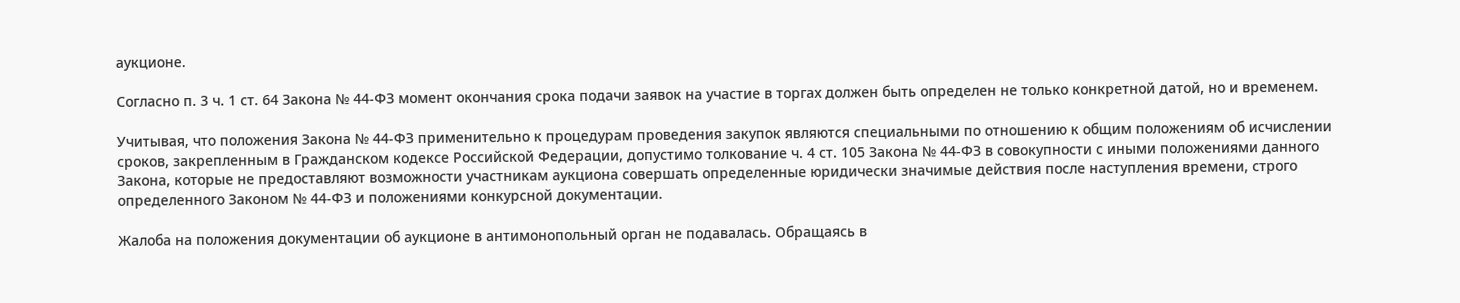аукционе.

Согласно п. 3 ч. 1 ст. 64 Закона № 44-ФЗ момент окончания срока подачи заявок на участие в торгах должен быть определен не только конкретной датой, но и временем.

Учитывая, что положения Закона № 44-ФЗ применительно к процедурам проведения закупок являются специальными по отношению к общим положениям об исчислении сроков, закрепленным в Гражданском кодексе Российской Федерации, допустимо толкование ч. 4 ст. 105 Закона № 44-ФЗ в совокупности с иными положениями данного Закона, которые не предоставляют возможности участникам аукциона совершать определенные юридически значимые действия после наступления времени, строго определенного Законом № 44-ФЗ и положениями конкурсной документации.

Жалоба на положения документации об аукционе в антимонопольный орган не подавалась. Обращаясь в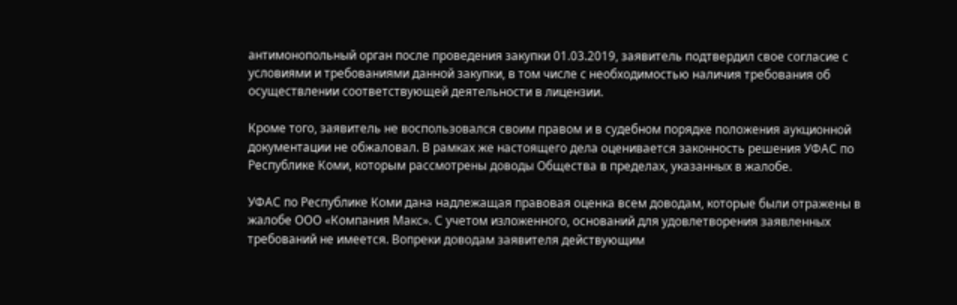антимонопольный орган после проведения закупки 01.03.2019, заявитель подтвердил свое согласие с условиями и требованиями данной закупки, в том числе с необходимостью наличия требования об осуществлении соответствующей деятельности в лицензии.

Кроме того, заявитель не воспользовался своим правом и в судебном порядке положения аукционной документации не обжаловал. В рамках же настоящего дела оценивается законность решения УФАС по Республике Коми, которым рассмотрены доводы Общества в пределах, указанных в жалобе.

УФАС по Республике Коми дана надлежащая правовая оценка всем доводам, которые были отражены в жалобе ООО «Компания Макс». С учетом изложенного, оснований для удовлетворения заявленных требований не имеется. Вопреки доводам заявителя действующим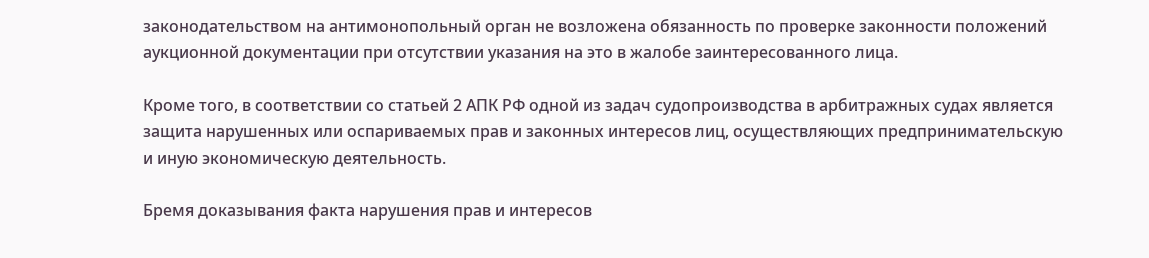законодательством на антимонопольный орган не возложена обязанность по проверке законности положений аукционной документации при отсутствии указания на это в жалобе заинтересованного лица.

Кроме того, в соответствии со статьей 2 АПК РФ одной из задач судопроизводства в арбитражных судах является защита нарушенных или оспариваемых прав и законных интересов лиц, осуществляющих предпринимательскую и иную экономическую деятельность.

Бремя доказывания факта нарушения прав и интересов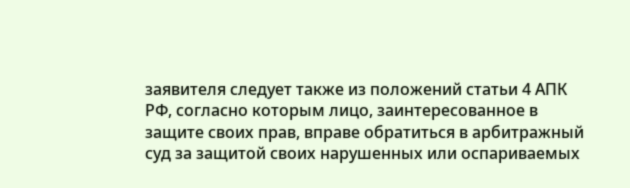заявителя следует также из положений статьи 4 АПК РФ, согласно которым лицо, заинтересованное в защите своих прав, вправе обратиться в арбитражный суд за защитой своих нарушенных или оспариваемых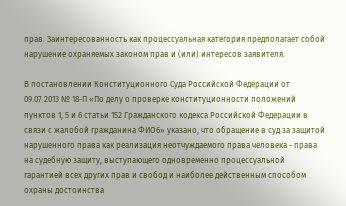прав. Заинтересованность как процессуальная категория предполагает собой нарушение охраняемых законом прав и (или) интересов заявителя.

В постановлении Конституционного Суда Российской Федерации от 09.07.2013 № 18-П «По делу о проверке конституционности положений пунктов 1, 5 и 6 статьи 152 Гражданского кодекса Российской Федерации в связи с жалобой гражданина ФИО6» указано, что обращение в суд за защитой нарушенного права как реализация неотчуждаемого права человека - права на судебную защиту, выступающего одновременно процессуальной гарантией всех других прав и свобод и наиболее действенным способом охраны достоинства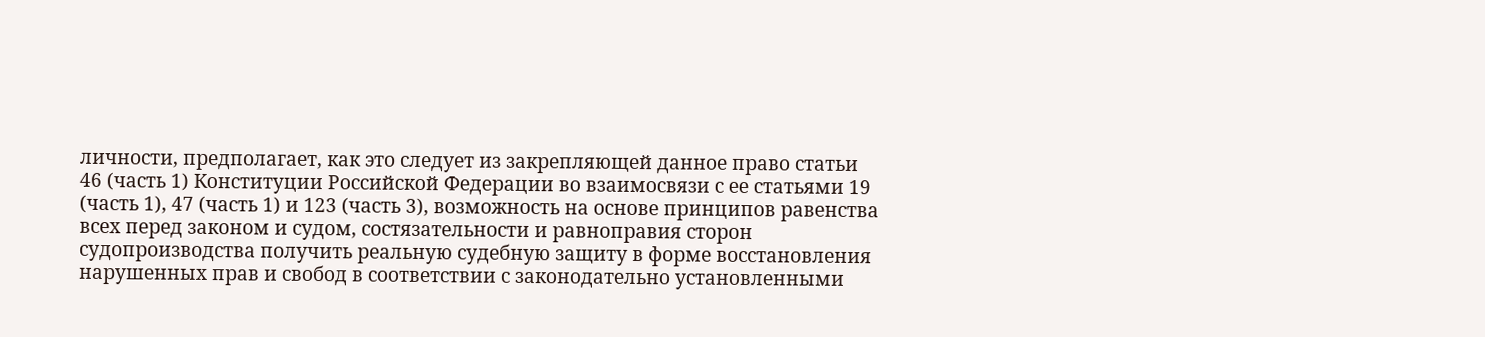личности, предполагает, как это следует из закрепляющей данное право статьи 46 (часть 1) Конституции Российской Федерации во взаимосвязи с ее статьями 19 (часть 1), 47 (часть 1) и 123 (часть 3), возможность на основе принципов равенства всех перед законом и судом, состязательности и равноправия сторон судопроизводства получить реальную судебную защиту в форме восстановления нарушенных прав и свобод в соответствии с законодательно установленными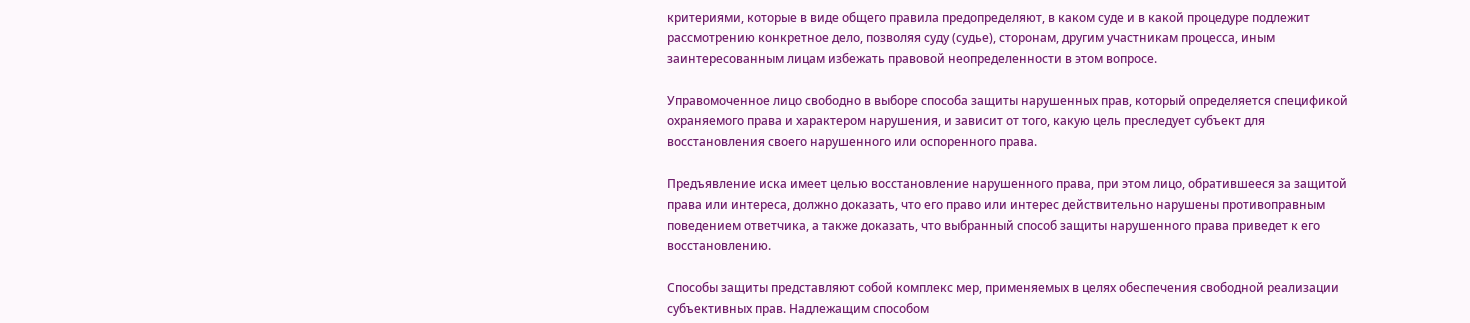критериями, которые в виде общего правила предопределяют, в каком суде и в какой процедуре подлежит рассмотрению конкретное дело, позволяя суду (судье), сторонам, другим участникам процесса, иным заинтересованным лицам избежать правовой неопределенности в этом вопросе.

Управомоченное лицо свободно в выборе способа защиты нарушенных прав, который определяется спецификой охраняемого права и характером нарушения, и зависит от того, какую цель преследует субъект для восстановления своего нарушенного или оспоренного права.

Предъявление иска имеет целью восстановление нарушенного права, при этом лицо, обратившееся за защитой права или интереса, должно доказать, что его право или интерес действительно нарушены противоправным поведением ответчика, а также доказать, что выбранный способ защиты нарушенного права приведет к его восстановлению.

Способы защиты представляют собой комплекс мер, применяемых в целях обеспечения свободной реализации субъективных прав. Надлежащим способом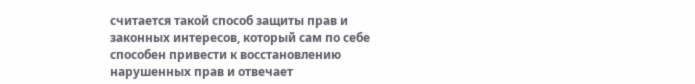считается такой способ защиты прав и законных интересов, который сам по себе способен привести к восстановлению нарушенных прав и отвечает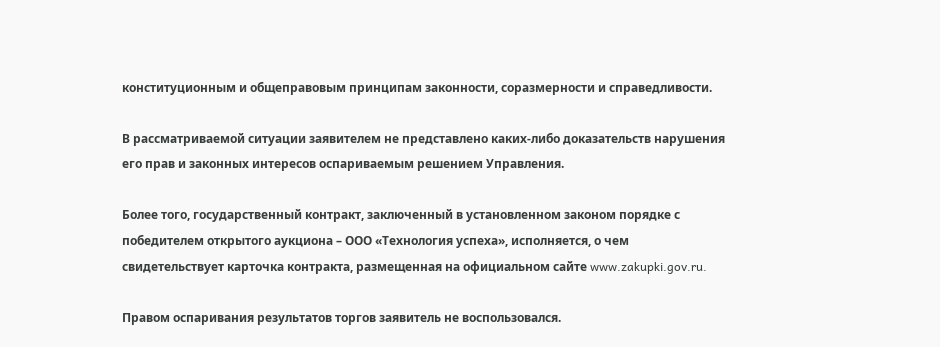конституционным и общеправовым принципам законности, соразмерности и справедливости.

В рассматриваемой ситуации заявителем не представлено каких-либо доказательств нарушения его прав и законных интересов оспариваемым решением Управления.

Более того, государственный контракт, заключенный в установленном законом порядке с победителем открытого аукциона – ООО «Технология успеха», исполняется, о чем свидетельствует карточка контракта, размещенная на официальном сайте www.zakupki.gov.ru.

Правом оспаривания результатов торгов заявитель не воспользовался.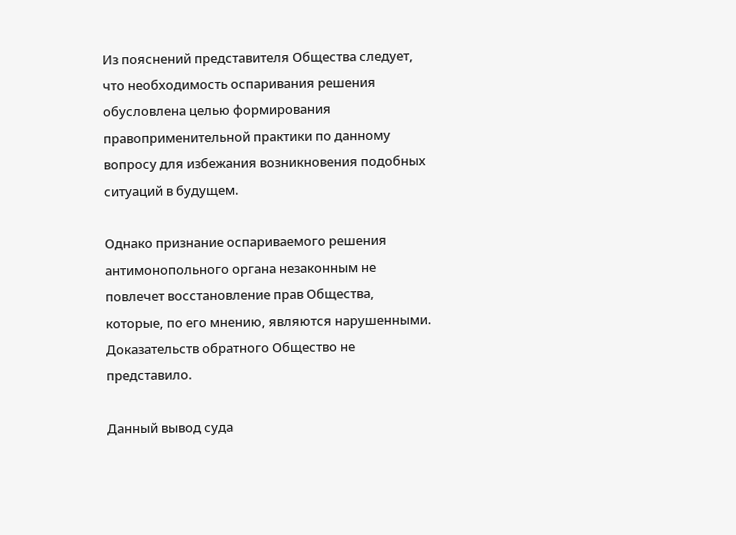Из пояснений представителя Общества следует, что необходимость оспаривания решения обусловлена целью формирования правоприменительной практики по данному вопросу для избежания возникновения подобных ситуаций в будущем.

Однако признание оспариваемого решения антимонопольного органа незаконным не повлечет восстановление прав Общества, которые, по его мнению, являются нарушенными. Доказательств обратного Общество не представило.

Данный вывод суда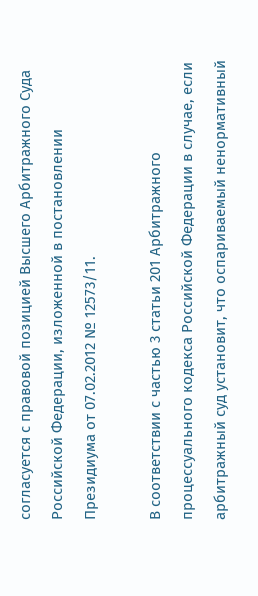согласуется с правовой позицией Высшего Арбитражного Суда Российской Федерации, изложенной в постановлении Президиума от 07.02.2012 № 12573/11.

В соответствии с частью 3 статьи 201 Арбитражного процессуального кодекса Российской Федерации в случае, если арбитражный суд установит, что оспариваемый ненормативный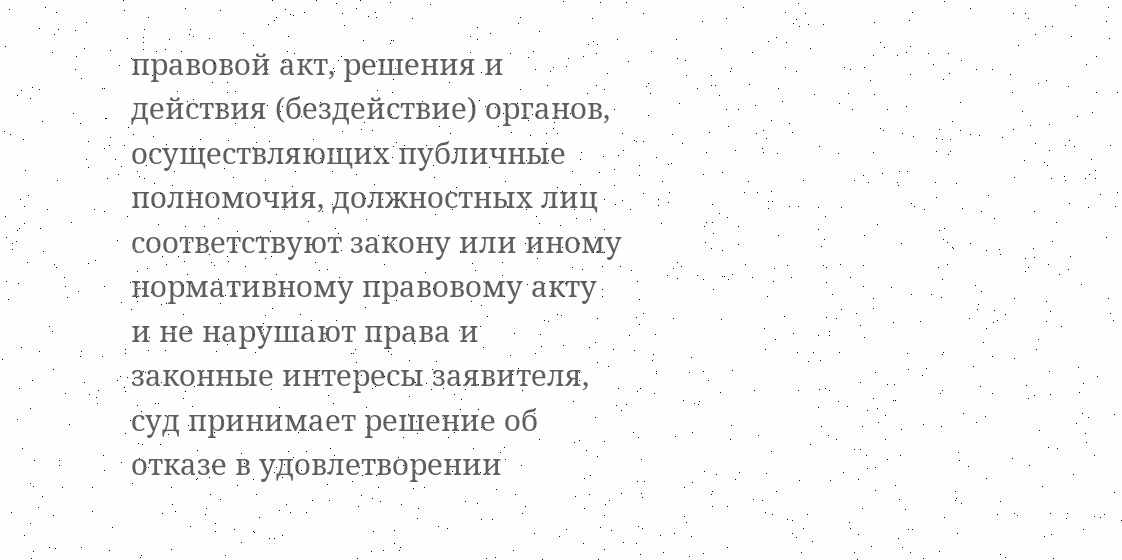правовой акт, решения и действия (бездействие) органов, осуществляющих публичные полномочия, должностных лиц соответствуют закону или иному нормативному правовому акту и не нарушают права и законные интересы заявителя, суд принимает решение об отказе в удовлетворении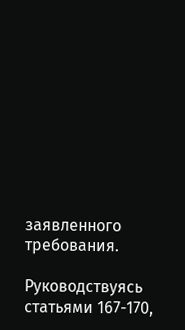заявленного требования.

Руководствуясь статьями 167-170,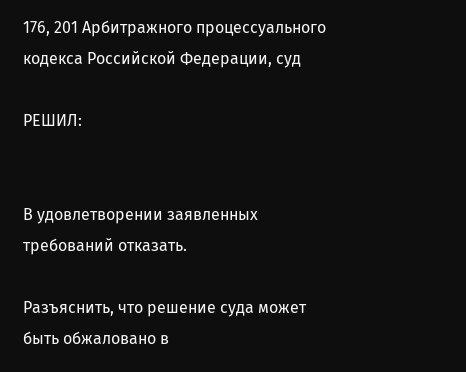176, 201 Арбитражного процессуального кодекса Российской Федерации, суд

РЕШИЛ:


В удовлетворении заявленных требований отказать.

Разъяснить, что решение суда может быть обжаловано в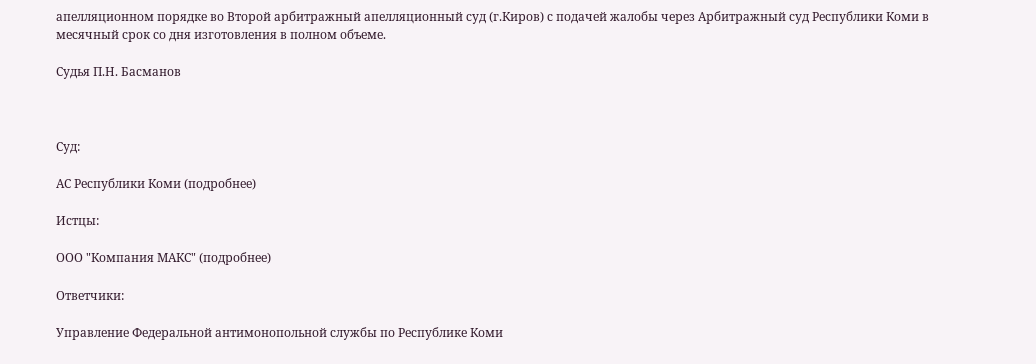апелляционном порядке во Второй арбитражный апелляционный суд (г.Киров) с подачей жалобы через Арбитражный суд Республики Коми в месячный срок со дня изготовления в полном объеме.

Судья П.Н. Басманов



Суд:

АС Республики Коми (подробнее)

Истцы:

ООО "Компания МАКС" (подробнее)

Ответчики:

Управление Федеральной антимонопольной службы по Республике Коми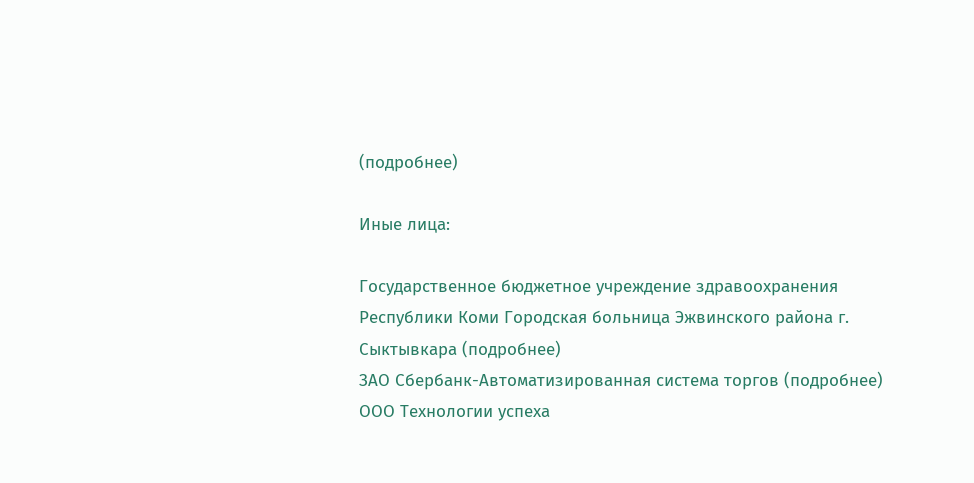(подробнее)

Иные лица:

Государственное бюджетное учреждение здравоохранения Республики Коми Городская больница Эжвинского района г. Сыктывкара (подробнее)
ЗАО Сбербанк-Автоматизированная система торгов (подробнее)
ООО Технологии успеха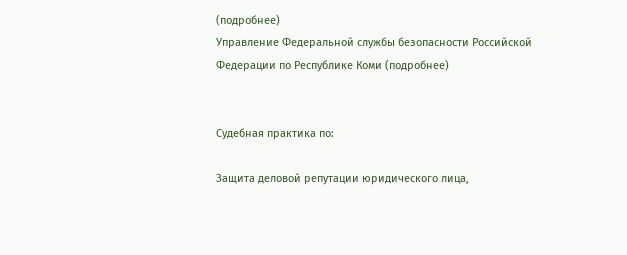(подробнее)
Управление Федеральной службы безопасности Российской Федерации по Республике Коми (подробнее)


Судебная практика по:

Защита деловой репутации юридического лица,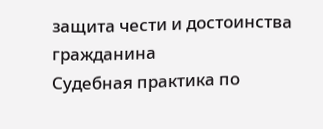защита чести и достоинства гражданина
Судебная практика по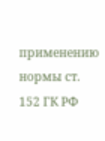применению нормы ст. 152 ГК РФ